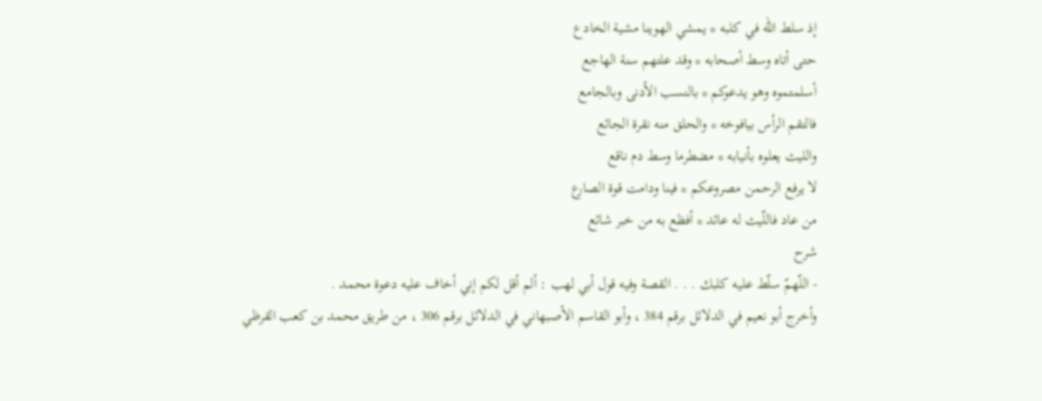إذ سلط اللّه في كلبه * يمشي الهوينا مشية الخادع
حتى أتاه وسط أصحابه * وقد علتهم سنة الهاجع
أسلمتموه وهو يدعوكم * بالنسب الأدنى وبالجامع
فالتقم الرأس بيافوخه * والحلق منه نقرة الجائع
والليث يعلوه بأنيابه * مضطرما وسط دم ناقع
لا يرفع الرحمن مصروعكم * فينا ودامت قوة الصارع
من عاد فاللّيث له عائد * أفظع به من خبر شائع
شرح
- اللّهمّ سلّط عليه كلبك . . . القصة وفيه قول أبي لهب : ألم أقل لكم إني أخاف عليه دعوة محمد .
وأخرج أبو نعيم في الدلائل برقم 384 ، وأبو القاسم الأصبهاني في الدلائل برقم 306 ، من طريق محمد بن كعب القرظي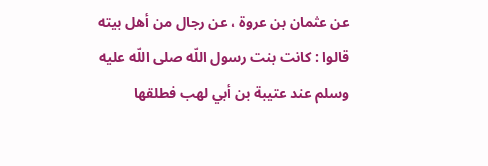عن عثمان بن عروة ، عن رجال من أهل بيته قالوا : كانت بنت رسول اللّه صلى اللّه عليه وسلم عند عتيبة بن أبي لهب فطلقها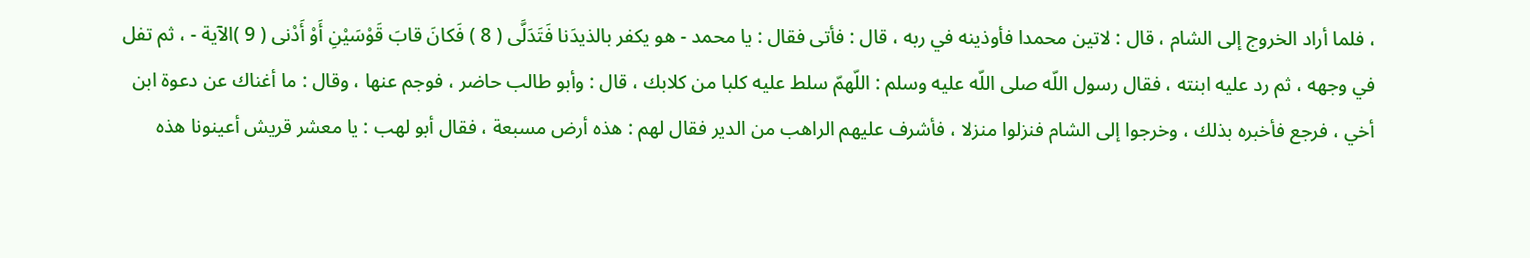، فلما أراد الخروج إلى الشام ، قال : لاتين محمدا فأوذينه في ربه ، قال : فأتى فقال : يا محمد - هو يكفر بالذيدَنا فَتَدَلَّى ( 8 ) فَكانَ قابَ قَوْسَيْنِ أَوْ أَدْنى ( 9 )الآية - ، ثم تفل في وجهه ، ثم رد عليه ابنته ، فقال رسول اللّه صلى اللّه عليه وسلم : اللّهمّ سلط عليه كلبا من كلابك ، قال : وأبو طالب حاضر ، فوجم عنها ، وقال : ما أغناك عن دعوة ابن أخي ، فرجع فأخبره بذلك ، وخرجوا إلى الشام فنزلوا منزلا ، فأشرف عليهم الراهب من الدير فقال لهم : هذه أرض مسبعة ، فقال أبو لهب : يا معشر قريش أعينونا هذه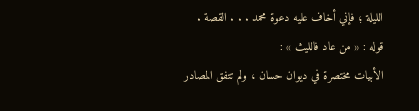الليلة ؛ فإني أخاف عليه دعوة محمد . . . القصة .
قوله : « من عاد فالليث » :
الأبيات مختصرة في ديوان حسان ، ولم تتفق المصادر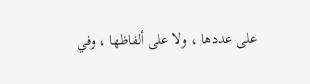على عددها ، ولا على ألفاظها ، وفي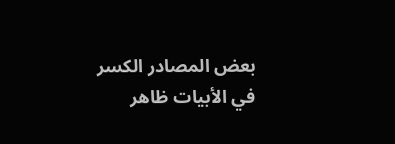بعض المصادر الكسر في الأبيات ظاهر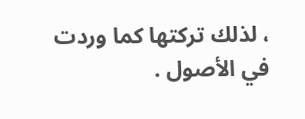، لذلك تركتها كما وردت في الأصول .